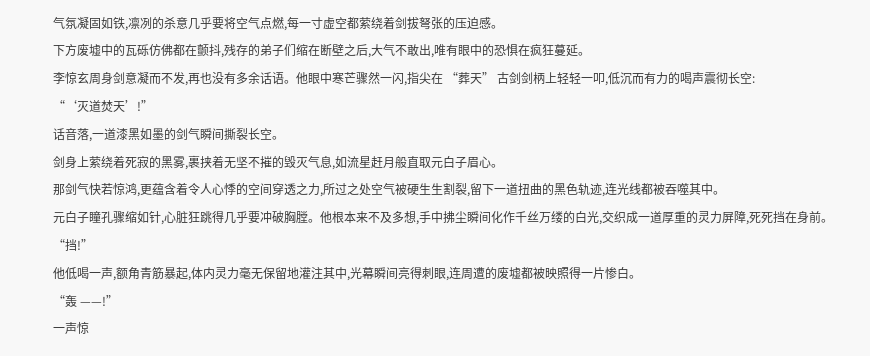气氛凝固如铁,凛冽的杀意几乎要将空气点燃,每一寸虚空都萦绕着剑拔弩张的压迫感。
下方废墟中的瓦砾仿佛都在颤抖,残存的弟子们缩在断壁之后,大气不敢出,唯有眼中的恐惧在疯狂蔓延。
李惊玄周身剑意凝而不发,再也没有多余话语。他眼中寒芒骤然一闪,指尖在 “葬天” 古剑剑柄上轻轻一叩,低沉而有力的喝声震彻长空:
“‘灭道焚天’!”
话音落,一道漆黑如墨的剑气瞬间撕裂长空。
剑身上萦绕着死寂的黑雾,裹挟着无坚不摧的毁灭气息,如流星赶月般直取元白子眉心。
那剑气快若惊鸿,更蕴含着令人心悸的空间穿透之力,所过之处空气被硬生生割裂,留下一道扭曲的黑色轨迹,连光线都被吞噬其中。
元白子瞳孔骤缩如针,心脏狂跳得几乎要冲破胸膛。他根本来不及多想,手中拂尘瞬间化作千丝万缕的白光,交织成一道厚重的灵力屏障,死死挡在身前。
“挡!”
他低喝一声,额角青筋暴起,体内灵力毫无保留地灌注其中,光幕瞬间亮得刺眼,连周遭的废墟都被映照得一片惨白。
“轰 ——!”
一声惊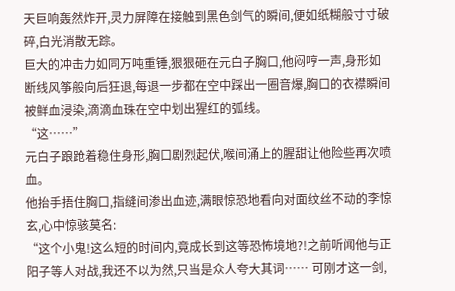天巨响轰然炸开,灵力屏障在接触到黑色剑气的瞬间,便如纸糊般寸寸破碎,白光消散无踪。
巨大的冲击力如同万吨重锤,狠狠砸在元白子胸口,他闷哼一声,身形如断线风筝般向后狂退,每退一步都在空中踩出一圈音爆,胸口的衣襟瞬间被鲜血浸染,滴滴血珠在空中划出猩红的弧线。
“这……”
元白子踉跄着稳住身形,胸口剧烈起伏,喉间涌上的腥甜让他险些再次喷血。
他抬手捂住胸口,指缝间渗出血迹,满眼惊恐地看向对面纹丝不动的李惊玄,心中惊骇莫名:
“这个小鬼!这么短的时间内,竟成长到这等恐怖境地?!之前听闻他与正阳子等人对战,我还不以为然,只当是众人夸大其词…… 可刚才这一剑,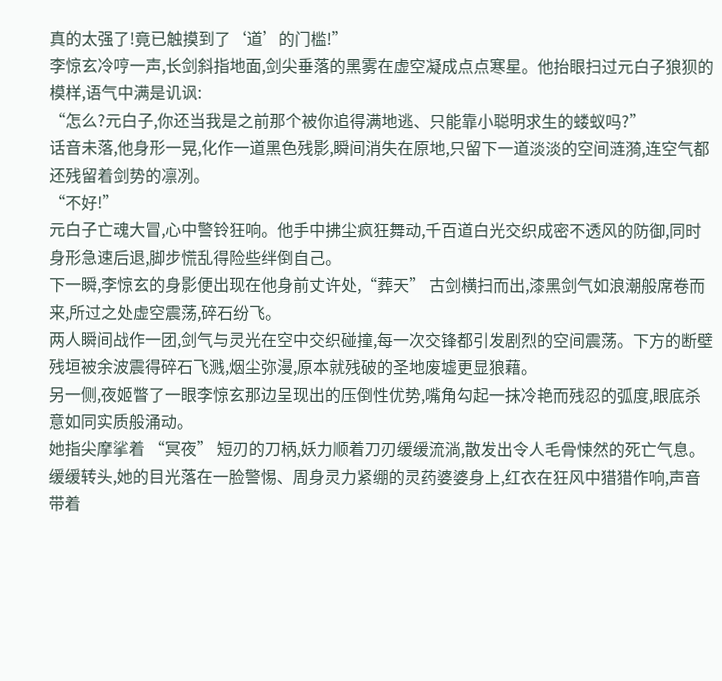真的太强了!竟已触摸到了‘道’的门槛!”
李惊玄冷哼一声,长剑斜指地面,剑尖垂落的黑雾在虚空凝成点点寒星。他抬眼扫过元白子狼狈的模样,语气中满是讥讽:
“怎么?元白子,你还当我是之前那个被你追得满地逃、只能靠小聪明求生的蝼蚁吗?”
话音未落,他身形一晃,化作一道黑色残影,瞬间消失在原地,只留下一道淡淡的空间涟漪,连空气都还残留着剑势的凛冽。
“不好!”
元白子亡魂大冒,心中警铃狂响。他手中拂尘疯狂舞动,千百道白光交织成密不透风的防御,同时身形急速后退,脚步慌乱得险些绊倒自己。
下一瞬,李惊玄的身影便出现在他身前丈许处,“葬天” 古剑横扫而出,漆黑剑气如浪潮般席卷而来,所过之处虚空震荡,碎石纷飞。
两人瞬间战作一团,剑气与灵光在空中交织碰撞,每一次交锋都引发剧烈的空间震荡。下方的断壁残垣被余波震得碎石飞溅,烟尘弥漫,原本就残破的圣地废墟更显狼藉。
另一侧,夜姬瞥了一眼李惊玄那边呈现出的压倒性优势,嘴角勾起一抹冷艳而残忍的弧度,眼底杀意如同实质般涌动。
她指尖摩挲着 “冥夜” 短刃的刀柄,妖力顺着刀刃缓缓流淌,散发出令人毛骨悚然的死亡气息。
缓缓转头,她的目光落在一脸警惕、周身灵力紧绷的灵药婆婆身上,红衣在狂风中猎猎作响,声音带着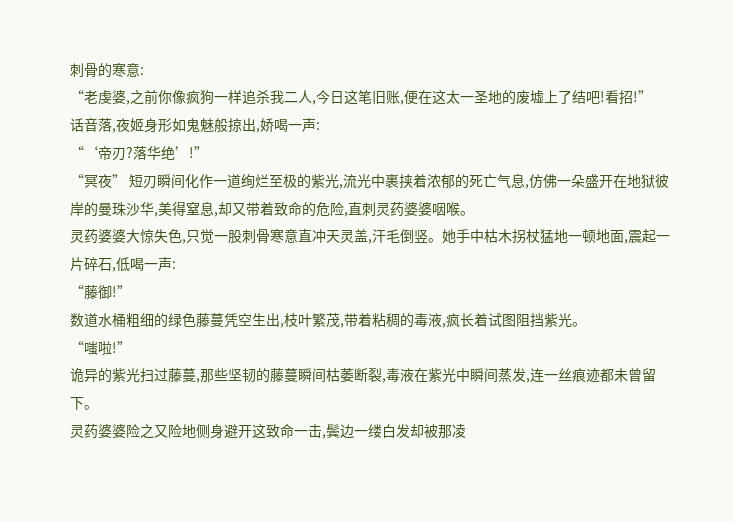刺骨的寒意:
“老虔婆,之前你像疯狗一样追杀我二人,今日这笔旧账,便在这太一圣地的废墟上了结吧!看招!”
话音落,夜姬身形如鬼魅般掠出,娇喝一声:
“‘帝刃?落华绝’!”
“冥夜” 短刃瞬间化作一道绚烂至极的紫光,流光中裹挟着浓郁的死亡气息,仿佛一朵盛开在地狱彼岸的曼珠沙华,美得窒息,却又带着致命的危险,直刺灵药婆婆咽喉。
灵药婆婆大惊失色,只觉一股刺骨寒意直冲天灵盖,汗毛倒竖。她手中枯木拐杖猛地一顿地面,震起一片碎石,低喝一声:
“藤御!”
数道水桶粗细的绿色藤蔓凭空生出,枝叶繁茂,带着粘稠的毒液,疯长着试图阻挡紫光。
“嗤啦!”
诡异的紫光扫过藤蔓,那些坚韧的藤蔓瞬间枯萎断裂,毒液在紫光中瞬间蒸发,连一丝痕迹都未曾留下。
灵药婆婆险之又险地侧身避开这致命一击,鬓边一缕白发却被那凌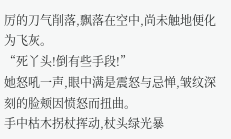厉的刀气削落,飘落在空中,尚未触地便化为飞灰。
“死丫头!倒有些手段!”
她怒吼一声,眼中满是震怒与忌惮,皱纹深刻的脸颊因愤怒而扭曲。
手中枯木拐杖挥动,杖头绿光暴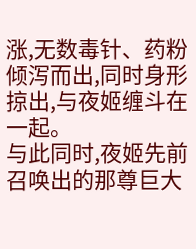涨,无数毒针、药粉倾泻而出,同时身形掠出,与夜姬缠斗在一起。
与此同时,夜姬先前召唤出的那尊巨大